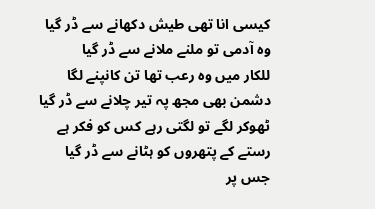کیسی انا تھی طیش دکھانے سے ڈر گیا
وہ آدمی تو ملنے ملانے سے ڈر گیا
للکار میں وہ رعب تھا تن کانپنے لگا
دشمن بھی مجھ پہ تیر چلانے سے ڈر گیا
ٹھوکر لگے تو لگتی رہے کس کو فکر ہے
رستے کے پتھروں کو ہٹانے سے ڈر گیا
جس پر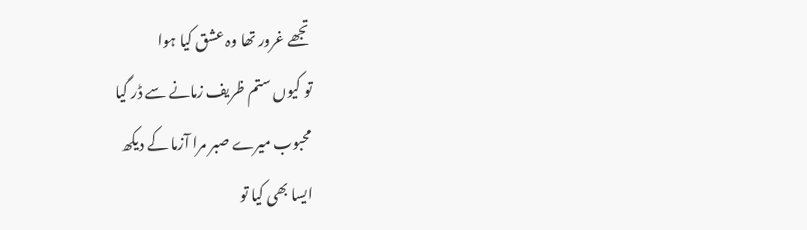تجھے غرور تھا وہ عشق کیا ہوا
تو کیوں ستم ظریف زمانے سے ڈر گیا
محبوب میرے صبر مرا آزما کے دیکھ
ایسا بھی کیا تو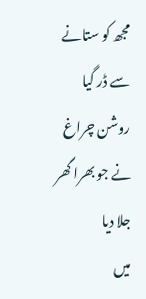مجھ کو ستانے سے ڈر گیا
روشن چراغ نے جو بھرا گھر جلا دیا
میں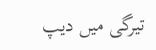تیرگی میں دیپ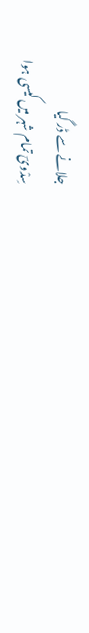جلانے سے ڈر گیا
سِدْویؔ تمام شہر میں کیسی ہوا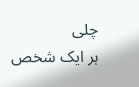چلی
ہر ایک شخص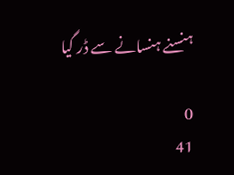ہنسنے ہنسانے سے ڈر گیا

0
41